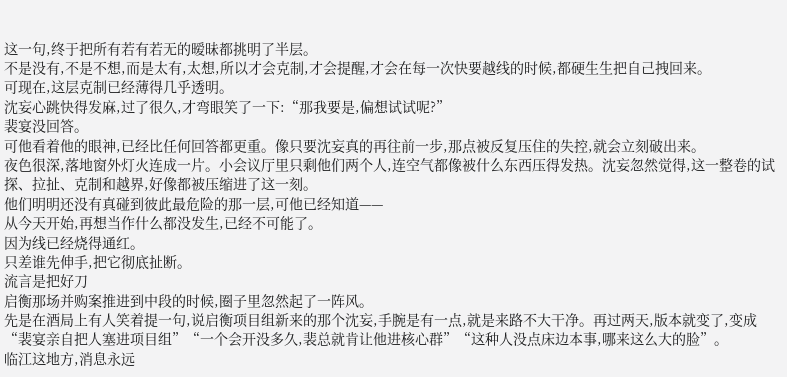这一句,终于把所有若有若无的暧昧都挑明了半层。
不是没有,不是不想,而是太有,太想,所以才会克制,才会提醒,才会在每一次快要越线的时候,都硬生生把自己拽回来。
可现在,这层克制已经薄得几乎透明。
沈妄心跳快得发麻,过了很久,才弯眼笑了一下:“那我要是,偏想试试呢?”
裴宴没回答。
可他看着他的眼神,已经比任何回答都更重。像只要沈妄真的再往前一步,那点被反复压住的失控,就会立刻破出来。
夜色很深,落地窗外灯火连成一片。小会议厅里只剩他们两个人,连空气都像被什么东西压得发热。沈妄忽然觉得,这一整卷的试探、拉扯、克制和越界,好像都被压缩进了这一刻。
他们明明还没有真碰到彼此最危险的那一层,可他已经知道——
从今天开始,再想当作什么都没发生,已经不可能了。
因为线已经烧得通红。
只差谁先伸手,把它彻底扯断。
流言是把好刀
启衡那场并购案推进到中段的时候,圈子里忽然起了一阵风。
先是在酒局上有人笑着提一句,说启衡项目组新来的那个沈妄,手腕是有一点,就是来路不大干净。再过两天,版本就变了,变成“裴宴亲自把人塞进项目组”“一个会开没多久,裴总就肯让他进核心群”“这种人没点床边本事,哪来这么大的脸”。
临江这地方,消息永远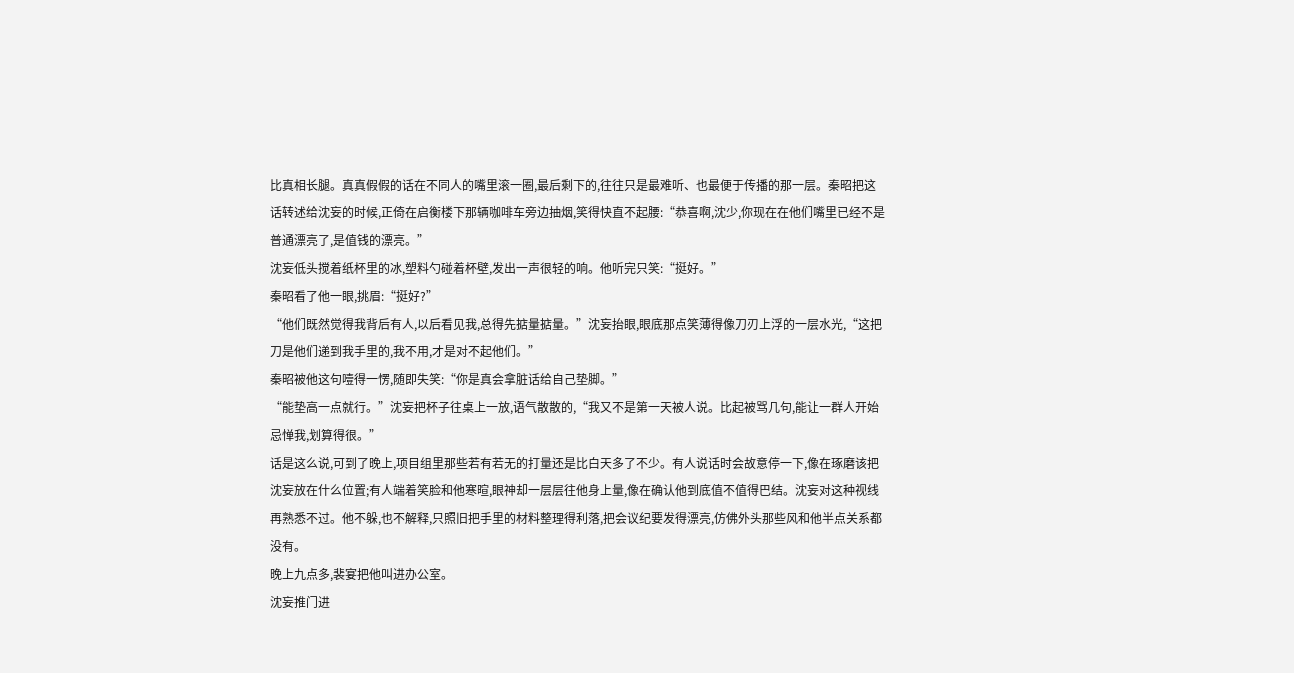比真相长腿。真真假假的话在不同人的嘴里滚一圈,最后剩下的,往往只是最难听、也最便于传播的那一层。秦昭把这话转述给沈妄的时候,正倚在启衡楼下那辆咖啡车旁边抽烟,笑得快直不起腰:“恭喜啊,沈少,你现在在他们嘴里已经不是普通漂亮了,是值钱的漂亮。”
沈妄低头搅着纸杯里的冰,塑料勺碰着杯壁,发出一声很轻的响。他听完只笑:“挺好。”
秦昭看了他一眼,挑眉:“挺好?”
“他们既然觉得我背后有人,以后看见我,总得先掂量掂量。”沈妄抬眼,眼底那点笑薄得像刀刃上浮的一层水光,“这把刀是他们递到我手里的,我不用,才是对不起他们。”
秦昭被他这句噎得一愣,随即失笑:“你是真会拿脏话给自己垫脚。”
“能垫高一点就行。”沈妄把杯子往桌上一放,语气散散的,“我又不是第一天被人说。比起被骂几句,能让一群人开始忌惮我,划算得很。”
话是这么说,可到了晚上,项目组里那些若有若无的打量还是比白天多了不少。有人说话时会故意停一下,像在琢磨该把沈妄放在什么位置;有人端着笑脸和他寒暄,眼神却一层层往他身上量,像在确认他到底值不值得巴结。沈妄对这种视线再熟悉不过。他不躲,也不解释,只照旧把手里的材料整理得利落,把会议纪要发得漂亮,仿佛外头那些风和他半点关系都没有。
晚上九点多,裴宴把他叫进办公室。
沈妄推门进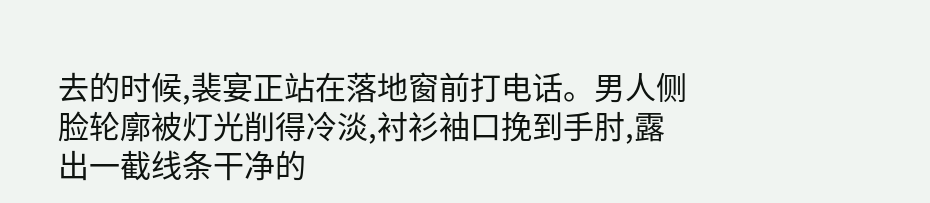去的时候,裴宴正站在落地窗前打电话。男人侧脸轮廓被灯光削得冷淡,衬衫袖口挽到手肘,露出一截线条干净的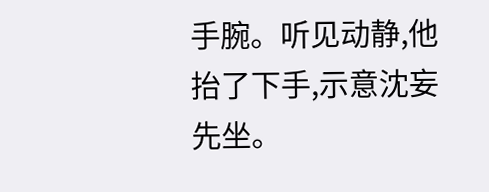手腕。听见动静,他抬了下手,示意沈妄先坐。